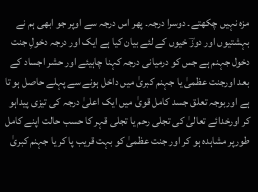مزہ نہیں چکھتے۔ دوسرا درجہ۔ پھر اس درجہ سے اوپر جو ابھی ہم نے بہشتیوں اور دوزؔ خیوں کے لئے بیان کیا ہے ایک اور درجہ دخولِ جنت دخول جہنم ہے جس کو درمیانی درجہ کہنا چاہیئے اور حشر اجساد کے بعد اورجنت عظمیٰ یا جہنم کبریٰ میں داخل ہونے سے پہلے حاصل ہو تا ہے اوربوجہ تعلق جسد کامل قویٰ میں ایک اعلیٰ درجہ کی تیزی پیداہو کر اورخدائے تعالیٰ کی تجلی رحم یا تجلی قہر کا حسب حالت اپنے کامل طورپر مشاہدہ ہو کر اور جنت عظمیٰ کو بہت قریب پا کر یا جہنم کبریٰ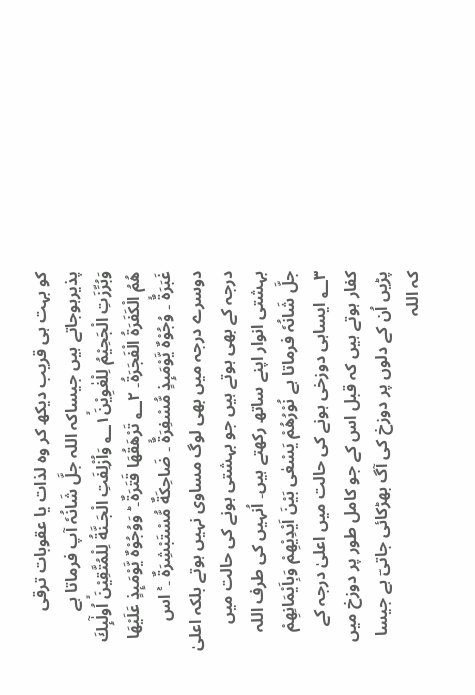کو بہت ہی قریب دیکھ کر وہ لذات یا عقوبات ترقی پذیرہوجاتے ہیں جیساکہ اللہ جلَّ شَانُہٗ آپ فرماتا ہے وَبُرِّزَتِ الْجَحِيْمُ لِلْغٰوِيْنَۙ؂۱ وَاُزْلِفَتِ الْجَـنَّةُ لِلْمُتَّقِيْنَۙ اُولٰٓٮِٕكَ هُمُ الْكَفَرَةُ الْفَجَرَةُ۔ ؂۲ تَرْهَقُهَا قَتَرَةٌ۔ ؕ وَوُجُوْهٌ يَّوْمَٮِٕذٍ عَلَيْهَا غَبَرَةٌۙ ۔ وُجُوْهٌ يَّوْمَٮِٕذٍ مُّسْفِرَةٌۙ ۔ ضَاحِكَةٌ مُّسْتَبْشِرَةٌ ۔ ‌ۚ اس دوسرے درجہ میں بھی لوگ مساوی نہیں ہوتے بلکہ اعلیٰ درجہ کے بھی ہوتے ہیں جو بہشتی ہونے کی حالت میں بہشتی انوار اپنے ساتھ رکھتے ہیں۔ اُنہیں کی طرف اللہ جلَّ شَانُہٗ فرماتا ہے نُوْرُهُمْ يَسْعٰى بَيْنَ اَيْدِيْهِمْ وَبِاَيْمَانِهِمْ ؂۳ ایساہی دوزخی ہونے کی حالت میں اعلیٰ درجہ کے کفار ہوتے ہیں کہ قبل اس کے جو کامل طور پر دوزخ میں پڑیں اُن کے دلوں پر دوزخ کی آگ بھڑکائی جاتیؔ ہے جیسا کہ اللہ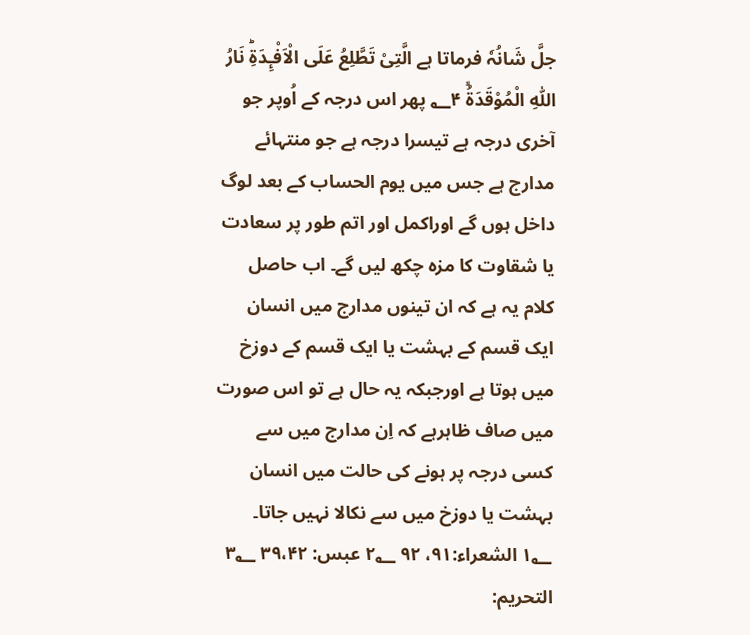جلَّ شَانُہٗ فرماتا ہے الَّتِىْ تَطَّلِعُ عَلَى الْاَفْـِٕدَةِؕ نَارُ اللّٰهِ الْمُوْقَدَةُۙ ؂۴ پھر اس درجہ کے اُوپر جو آخری درجہ ہے تیسرا درجہ ہے جو منتہائے مدارج ہے جس میں یوم الحساب کے بعد لوگ داخل ہوں گے اوراکمل اور اتم طور پر سعادت یا شقاوت کا مزہ چکھ لیں گے۔ اب حاصل کلام یہ ہے کہ ان تینوں مدارج میں انسان ایک قسم کے بہشت یا ایک قسم کے دوزخ میں ہوتا ہے اورجبکہ یہ حال ہے تو اس صورت میں صاف ظاہرہے کہ اِن مدارج میں سے کسی درجہ پر ہونے کی حالت میں انسان بہشت یا دوزخ میں سے نکالا نہیں جاتا۔  ۱؂ الشعراء:۹۱، ۹۲ ۲؂ عبس: ۳۹،۴۲ ۳؂ التحریم: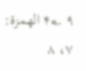۹ ۴؂ الھمزۃ: ۷، ۸